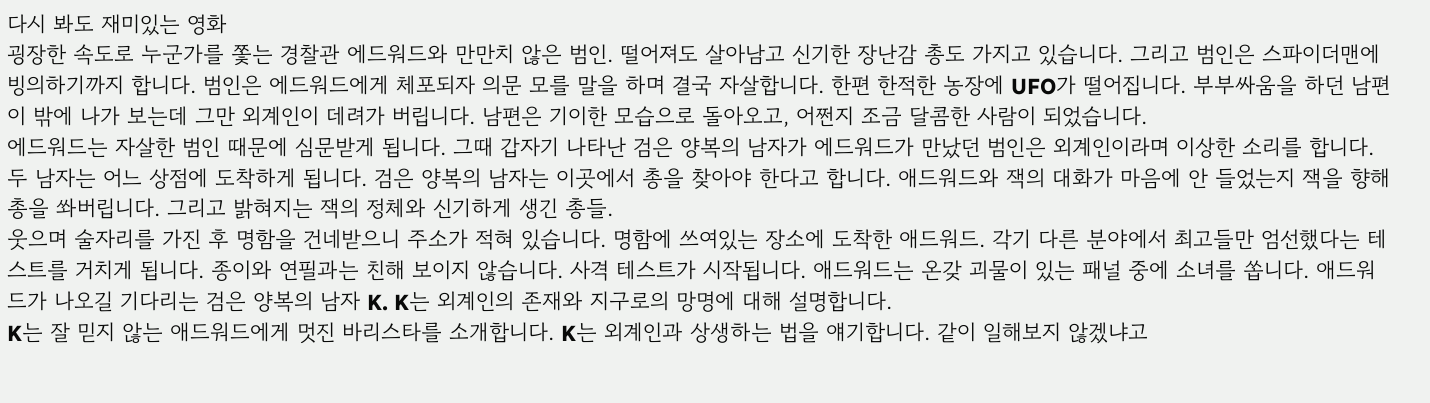다시 봐도 재미있는 영화
굉장한 속도로 누군가를 쫓는 경찰관 에드워드와 만만치 않은 범인. 떨어져도 살아남고 신기한 장난감 총도 가지고 있습니다. 그리고 범인은 스파이더맨에 빙의하기까지 합니다. 범인은 에드워드에게 체포되자 의문 모를 말을 하며 결국 자살합니다. 한편 한적한 농장에 UFO가 떨어집니다. 부부싸움을 하던 남편이 밖에 나가 보는데 그만 외계인이 데려가 버립니다. 남편은 기이한 모습으로 돌아오고, 어쩐지 조금 달콤한 사람이 되었습니다.
에드워드는 자살한 범인 때문에 심문받게 됩니다. 그때 갑자기 나타난 검은 양복의 남자가 에드워드가 만났던 범인은 외계인이라며 이상한 소리를 합니다. 두 남자는 어느 상점에 도착하게 됩니다. 검은 양복의 남자는 이곳에서 총을 찾아야 한다고 합니다. 애드워드와 잭의 대화가 마음에 안 들었는지 잭을 향해 총을 쏴버립니다. 그리고 밝혀지는 잭의 정체와 신기하게 생긴 총들.
웃으며 술자리를 가진 후 명함을 건네받으니 주소가 적혀 있습니다. 명함에 쓰여있는 장소에 도착한 애드워드. 각기 다른 분야에서 최고들만 엄선했다는 테스트를 거치게 됩니다. 종이와 연필과는 친해 보이지 않습니다. 사격 테스트가 시작됩니다. 애드워드는 온갖 괴물이 있는 패널 중에 소녀를 쏩니다. 애드워드가 나오길 기다리는 검은 양복의 남자 K. K는 외계인의 존재와 지구로의 망명에 대해 설명합니다.
K는 잘 믿지 않는 애드워드에게 멋진 바리스타를 소개합니다. K는 외계인과 상생하는 법을 얘기합니다. 같이 일해보지 않겠냐고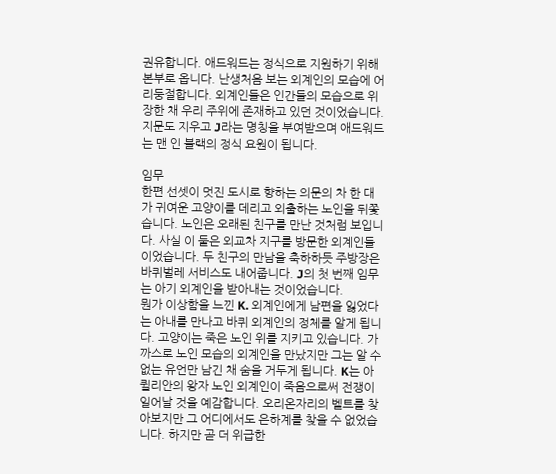권유합니다. 애드워드는 정식으로 지원하기 위해 본부로 옵니다. 난생처음 보는 외계인의 모습에 어리둥절합니다. 외계인들은 인간들의 모습으로 위장한 채 우리 주위에 존재하고 있던 것이었습니다. 지문도 지우고 J라는 명칭을 부여받으며 애드워드는 맨 인 블랙의 정식 요원이 됩니다.

임무
한편 선셋이 멋진 도시로 향하는 의문의 차 한 대가 귀여운 고양이를 데리고 외출하는 노인을 뒤쫓습니다. 노인은 오래된 친구를 만난 것처럼 보입니다. 사실 이 둘은 외교차 지구를 방문한 외계인들이었습니다. 두 친구의 만남을 축하하듯 주방장은 바퀴벌레 서비스도 내어줍니다. J의 첫 번째 임무는 아기 외계인을 받아내는 것이었습니다.
뭔가 이상함을 느낀 K. 외계인에게 남편을 잃었다는 아내를 만나고 바퀴 외계인의 정체를 알게 됩니다. 고양이는 죽은 노인 위를 지키고 있습니다. 가까스로 노인 모습의 외계인을 만났지만 그는 알 수 없는 유언만 남긴 채 숨을 거두게 됩니다. K는 아퀼리안의 왕자 노인 외계인이 죽음으로써 전쟁이 일어날 것을 예감합니다. 오리온자리의 벨트를 찾아보지만 그 어디에서도 은하계를 찾을 수 없었습니다. 하지만 곧 더 위급한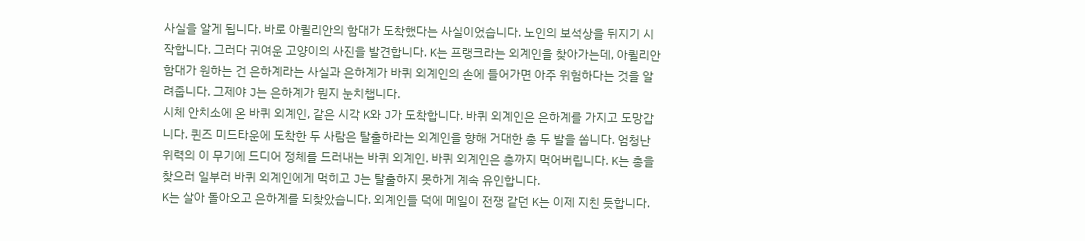사실을 알게 됩니다. 바로 아퀼리안의 함대가 도착했다는 사실이었습니다. 노인의 보석상을 뒤지기 시작합니다. 그러다 귀여운 고양이의 사진을 발견합니다. K는 프랭크라는 외계인을 찾아가는데, 아퀼리안 함대가 원하는 건 은하계라는 사실과 은하계가 바퀴 외계인의 손에 들어가면 아주 위험하다는 것을 알려줍니다. 그제야 J는 은하계가 뭔지 눈치챕니다.
시체 안치소에 온 바퀴 외계인, 같은 시각 K와 J가 도착합니다. 바퀴 외계인은 은하계를 가지고 도망갑니다. 퀸즈 미드타운에 도착한 두 사람은 탈출하라는 외계인을 향해 거대한 총 두 발을 쏩니다. 엄청난 위력의 이 무기에 드디어 정체를 드러내는 바퀴 외계인. 바퀴 외계인은 총까지 먹어버립니다. K는 총을 찾으러 일부러 바퀴 외계인에게 먹히고 J는 탈출하지 못하게 계속 유인합니다.
K는 살아 돌아오고 은하계를 되찾았습니다. 외계인들 덕에 메일이 전쟁 같던 K는 이제 지친 듯합니다.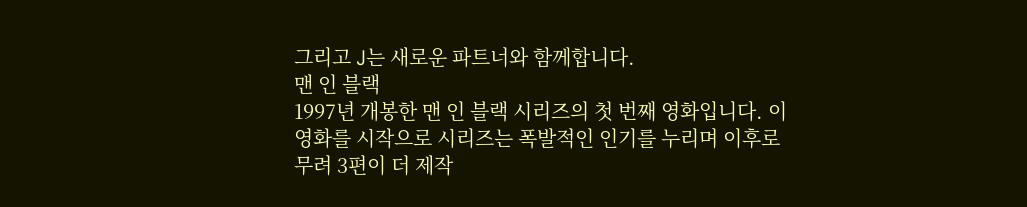그리고 J는 새로운 파트너와 함께합니다.
맨 인 블랙
1997년 개봉한 맨 인 블랙 시리즈의 첫 번째 영화입니다. 이 영화를 시작으로 시리즈는 폭발적인 인기를 누리며 이후로 무려 3편이 더 제작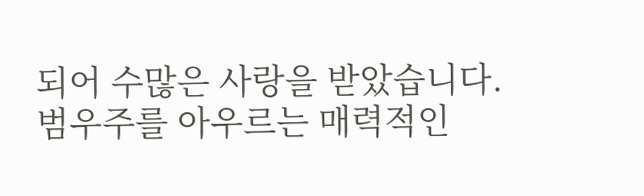되어 수많은 사랑을 받았습니다. 범우주를 아우르는 매력적인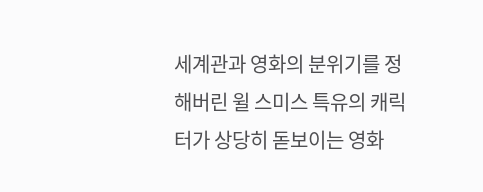세계관과 영화의 분위기를 정해버린 윌 스미스 특유의 캐릭터가 상당히 돋보이는 영화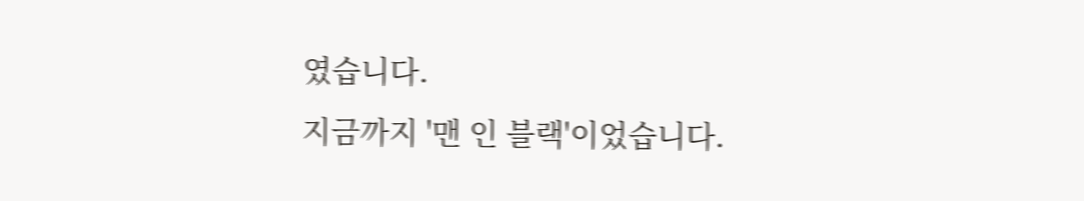였습니다.
지금까지 '맨 인 블랙'이었습니다.